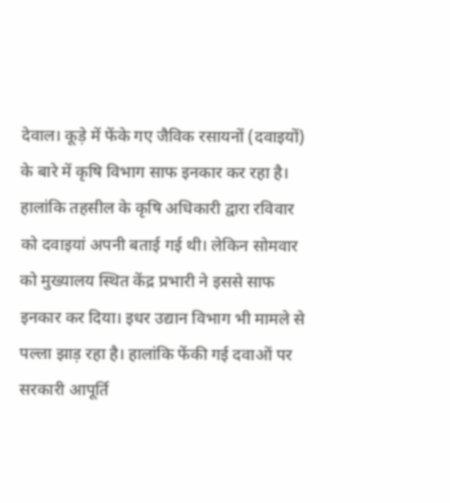देवाल। कूड़े में फेंके गए जैविक रसायनों (दवाइयों) के बारे में कृषि विभाग साफ इनकार कर रहा है। हालांकि तहसील के कृषि अधिकारी द्वारा रविवार को दवाइयां अपनी बताई गई थी। लेकिन सोमवार को मुख्यालय स्थित केंद्र प्रभारी ने इससे साफ इनकार कर दिया। इधर उद्यान विभाग भी मामले से पल्ला झाड़ रहा है। हालांकि फेंकी गई दवाओं पर सरकारी आपूर्ति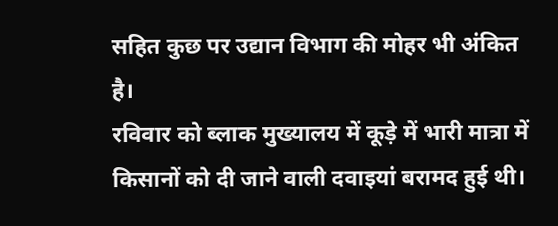सहित कुछ पर उद्यान विभाग की मोहर भी अंकित है।
रविवार को ब्लाक मुख्यालय में कूड़े में भारी मात्रा में किसानों को दी जाने वाली दवाइयां बरामद हुई थी।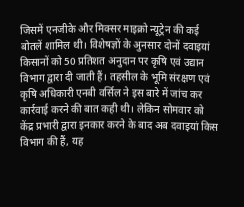जिसमें एनजीके और मिक्सर माइक्रो न्यूट्रेन की कई बोतलें शामिल थी। विशेषज्ञों के अुनसार दोनों दवाइयां किसानों को 50 प्रतिशत अनुदान पर कृषि एवं उद्यान विभाग द्वारा दी जाती हैं। तहसील के भूमि संरक्षण एवं कृषि अधिकारी एनबी वर्सिल ने इस बारे में जांच कर कार्रवाई करने की बात कही थी। लेकिन सोमवार को केंद्र प्रभारी द्वारा इनकार करने के बाद अब दवाइयां किस विभाग की हैं, यह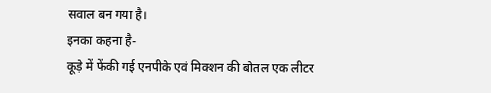सवाल बन गया है।
इनका कहना है-
कूड़े में फेंकी गई एनपीके एवं मिक्शन की बोतल एक लीटर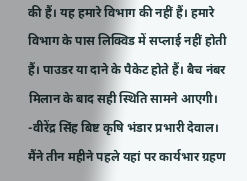की हैं। यह हमारे विभाग की नहीं हैं। हमारे विभाग के पास लिक्विड में सप्लाई नहीं होती हैं। पाउडर या दाने के पैकेट होते हैं। बैच नंबर मिलान के बाद सही स्थिति सामने आएगी।
-वीरेंद्र सिंह बिष्ट कृषि भंडार प्रभारी देवाल।
मैंने तीन महीने पहले यहां पर कार्यभार ग्रहण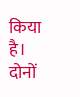किया है। दोनों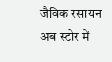जैविक रसायन अब स्टोर में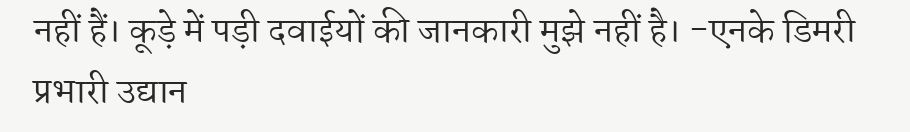नहीं हैं। कूड़े में पड़ी दवाईयों की जानकारी मुझे नहीं है। -एनके डिमरी प्रभारी उद्यान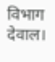विभाग देवाल।